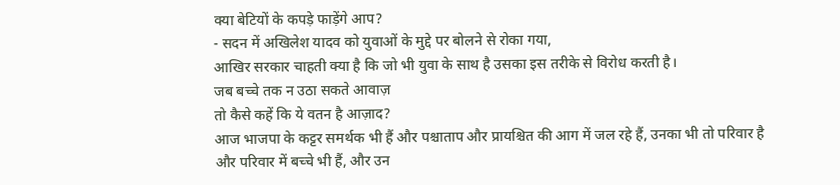क्या बेटियों के कपड़े फाड़ेंगे आप?
- सदन में अखिलेश यादव को युवाओं के मुद्दे पर बोलने से रोका गया,
आखिर सरकार चाहती क्या है कि जो भी युवा के साथ है उसका इस तरीके से विरोध करती है।
जब बच्चे तक न उठा सकते आवाज़
तो कैसे कहें कि ये वतन है आज़ाद?
आज भाजपा के कट्टर समर्थक भी हैं और पश्चाताप और प्रायश्चित की आग में जल रहे हैं, उनका भी तो परिवार है और परिवार में बच्चे भी हैं, और उन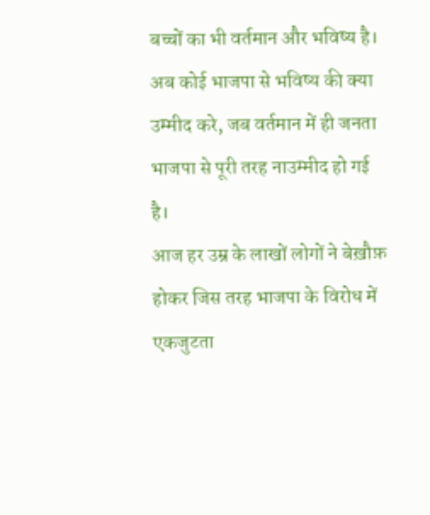बच्चों का भी वर्तमान और भविष्य है।
अब कोई भाजपा से भविष्य की क्या उम्मीद करे, जब वर्तमान में ही जनता भाजपा से पूरी तरह नाउम्मीद हो गई है।
आज हर उम्र के लाखों लोगों ने बेख़ौफ़ होकर जिस तरह भाजपा के विरोध में एकजुटता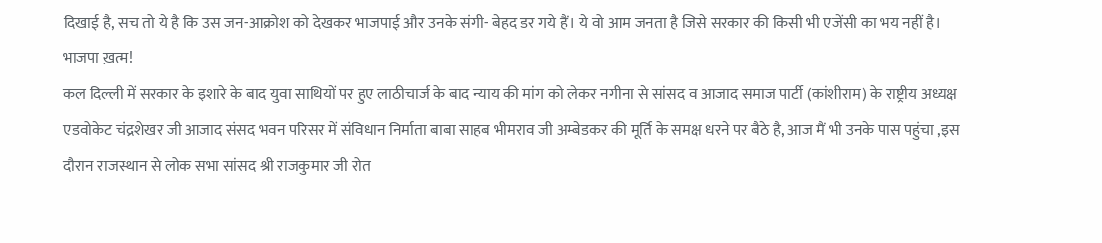दिखाई है, सच तो ये है कि उस जन-आक्रोश को देखकर भाजपाई और उनके संगी- बेहद डर गये हैं। ये वो आम जनता है जिसे सरकार की किसी भी एजेंसी का भय नहीं है।
भाजपा ख़त्म!
कल दिल्ली में सरकार के इशारे के बाद युवा साथियों पर हुए लाठीचार्ज के बाद न्याय की मांग को लेकर नगीना से सांसद व आजाद समाज पार्टी (कांशीराम) के राष्ट्रीय अध्यक्ष एडवोकेट चंद्रशेखर जी आजाद संसद भवन परिसर में संविधान निर्माता बाबा साहब भीमराव जी अम्बेडकर की मूर्ति के समक्ष धरने पर बैठे है, आज मैं भी उनके पास पहुंचा ,इस दौरान राजस्थान से लोक सभा सांसद श्री राजकुमार जी रोत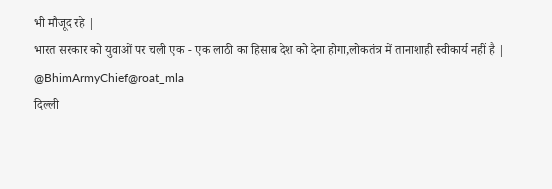भी मौजूद रहे |
भारत सरकार को युवाओं पर चली एक - एक लाठी का हिसाब देश को देना होगा,लोकतंत्र में तानाशाही स्वीकार्य नहीं है |
@BhimArmyChief@roat_mla
दिल्ली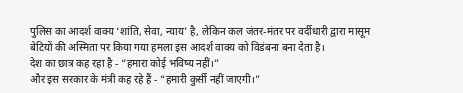पुलिस का आदर्श वाक्य ‘शांति, सेवा, न्याय’ है, लेकिन कल जंतर-मंतर पर वर्दीधारी द्वारा मासूम बेटियों की अस्मिता पर किया गया हमला इस आदर्श वाक्य को विडंबना बना देता है।
देश का छात्र कह रहा है - “हमारा कोई भविष्य नहीं।”
और इस सरकार के मंत्री कह रहे हैं - “हमारी कुर्सी नहीं जाएगी।”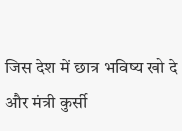जिस देश में छात्र भविष्य खो दे और मंत्री कुर्सी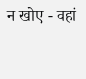न खोए - वहां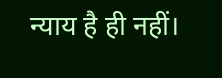न्याय है ही नहीं।